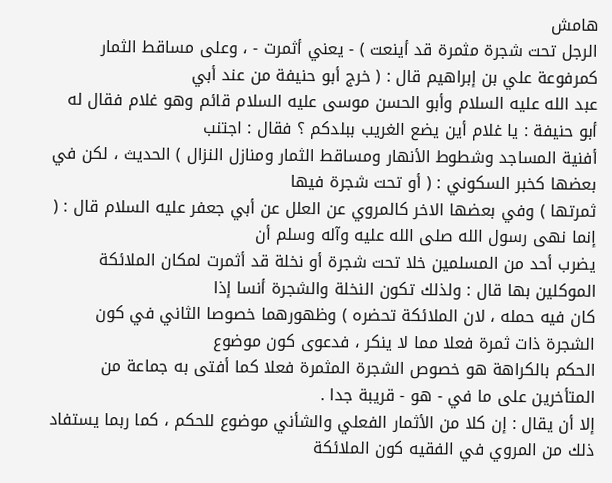هامش
الرجل تحت شجرة مثمرة قد أينعت ) - يعني أثمرت - ، وعلى مساقط الثمار كمرفوعة علي بن إبراهيم قال : ( خرج أبو حنيفة من عند أبي
عبد الله عليه السلام وأبو الحسن موسى عليه السلام قائم وهو غلام فقال له أبو حنيفة : يا غلام أين يضع الغريب ببلدكم ؟ فقال : اجتنب
أفنية المساجد وشطوط الأنهار ومساقط الثمار ومنازل النزال ) الحديث ، لكن في بعضها كخبر السكوني : ( أو تحت شجرة فيها
ثمرتها ) وفي بعضها الاخر كالمروي عن العلل عن أبي جعفر عليه السلام قال : ( إنما نهى رسول الله صلى الله عليه وآله وسلم أن
يضرب أحد من المسلمين خلا تحت شجرة أو نخلة قد أثمرت لمكان الملائكة الموكلين بها قال : ولذلك تكون النخلة والشجرة أنسا إذا
كان فيه حمله ، لان الملائكة تحضره ) وظهورهما خصوصا الثاني في كون الشجرة ذات ثمرة فعلا مما لا ينكر ، فدعوى كون موضوع
الحكم بالكراهة هو خصوص الشجرة المثمرة فعلا كما أفتى به جماعة من المتأخرين على ما في - هو - قريبة جدا .
إلا أن يقال : إن كلا من الأثمار الفعلي والشأني موضوع للحكم ، كما ربما يستفاد ذلك من المروي في الفقيه كون الملائكة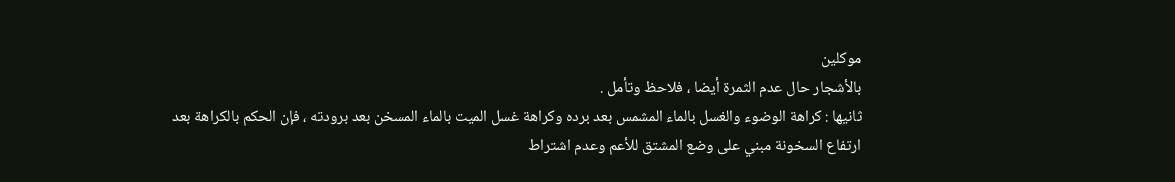موكلين
بالأشجار حال عدم الثمرة أيضا ، فلاحظ وتأمل .
ثانيها : كراهة الوضوء والغسل بالماء المشمس بعد برده وكراهة غسل الميت بالماء المسخن بعد برودته ، فإن الحكم بالكراهة بعد
ارتفاع السخونة مبني على وضع المشتق للأعم وعدم اشتراط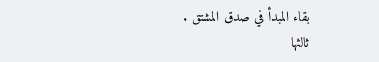بقاء المبدأ في صدق المشتق .
ثالثها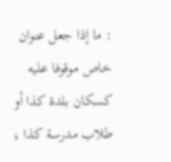: ما إذا جعل عنوان خاص موقوفا عليه كسكان بلدة كذا أو طلاب مدرسة كذا ،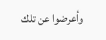وأعرضوا عن تلك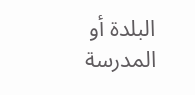البلدة أو المدرسة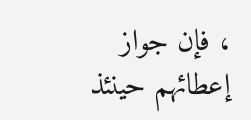، فإن جواز
إعطائهم حينئذ